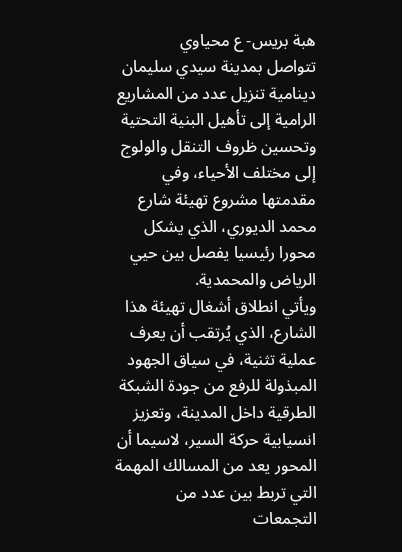هبة بريس- ع محياوي
تتواصل بمدينة سيدي سليمان دينامية تنزيل عدد من المشاريع الرامية إلى تأهيل البنية التحتية وتحسين ظروف التنقل والولوج إلى مختلف الأحياء، وفي مقدمتها مشروع تهيئة شارع محمد الديوري، الذي يشكل محورا رئيسيا يفصل بين حيي الرياض والمحمدية.
ويأتي انطلاق أشغال تهيئة هذا الشارع، الذي يُرتقب أن يعرف عملية تثنية، في سياق الجهود المبذولة للرفع من جودة الشبكة الطرقية داخل المدينة، وتعزيز انسيابية حركة السير، لاسيما أن المحور يعد من المسالك المهمة التي تربط بين عدد من التجمعات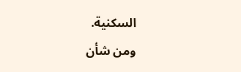السكنية.
ومن شأن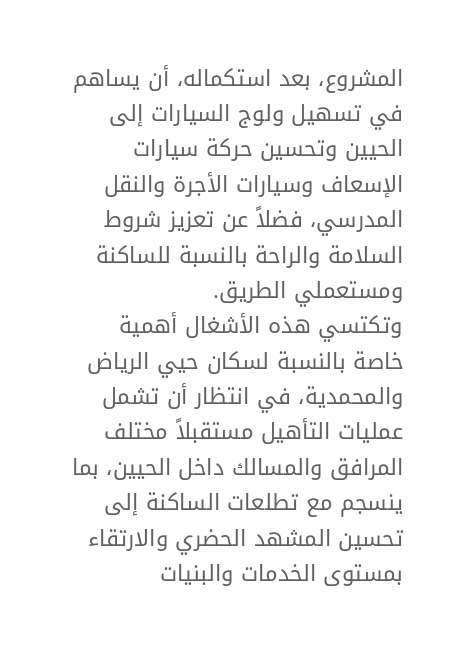المشروع، بعد استكماله، أن يساهم في تسهيل ولوج السيارات إلى الحيين وتحسين حركة سيارات الإسعاف وسيارات الأجرة والنقل المدرسي، فضلاً عن تعزيز شروط السلامة والراحة بالنسبة للساكنة ومستعملي الطريق.
وتكتسي هذه الأشغال أهمية خاصة بالنسبة لسكان حيي الرياض والمحمدية، في انتظار أن تشمل عمليات التأهيل مستقبلاً مختلف المرافق والمسالك داخل الحيين، بما ينسجم مع تطلعات الساكنة إلى تحسين المشهد الحضري والارتقاء بمستوى الخدمات والبنيات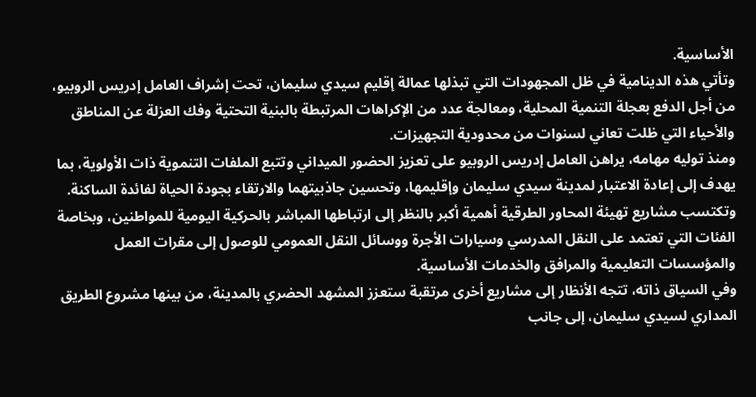الأساسية.
وتأتي هذه الدينامية في ظل المجهودات التي تبذلها عمالة إقليم سيدي سليمان، تحت إشراف العامل إدريس الروبيو، من أجل الدفع بعجلة التنمية المحلية، ومعالجة عدد من الإكراهات المرتبطة بالبنية التحتية وفك العزلة عن المناطق والأحياء التي ظلت تعاني لسنوات من محدودية التجهيزات.
ومنذ توليه مهامه، يراهن العامل إدريس الروبيو على تعزيز الحضور الميداني وتتبع الملفات التنموية ذات الأولوية، بما يهدف إلى إعادة الاعتبار لمدينة سيدي سليمان وإقليمها، وتحسين جاذبيتهما والارتقاء بجودة الحياة لفائدة الساكنة.
وتكتسب مشاريع تهيئة المحاور الطرقية أهمية أكبر بالنظر إلى ارتباطها المباشر بالحركية اليومية للمواطنين، وبخاصة الفئات التي تعتمد على النقل المدرسي وسيارات الأجرة ووسائل النقل العمومي للوصول إلى مقرات العمل والمؤسسات التعليمية والمرافق والخدمات الأساسية.
وفي السياق ذاته، تتجه الأنظار إلى مشاريع أخرى مرتقبة ستعزز المشهد الحضري بالمدينة، من بينها مشروع الطريق المداري لسيدي سليمان، إلى جانب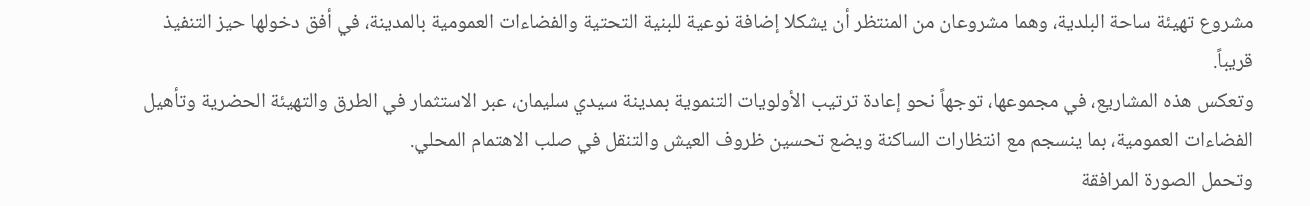مشروع تهيئة ساحة البلدية، وهما مشروعان من المنتظر أن يشكلا إضافة نوعية للبنية التحتية والفضاءات العمومية بالمدينة، في أفق دخولها حيز التنفيذ قريباً.
وتعكس هذه المشاريع، في مجموعها، توجهاً نحو إعادة ترتيب الأولويات التنموية بمدينة سيدي سليمان، عبر الاستثمار في الطرق والتهيئة الحضرية وتأهيل الفضاءات العمومية، بما ينسجم مع انتظارات الساكنة ويضع تحسين ظروف العيش والتنقل في صلب الاهتمام المحلي.
وتحمل الصورة المرافقة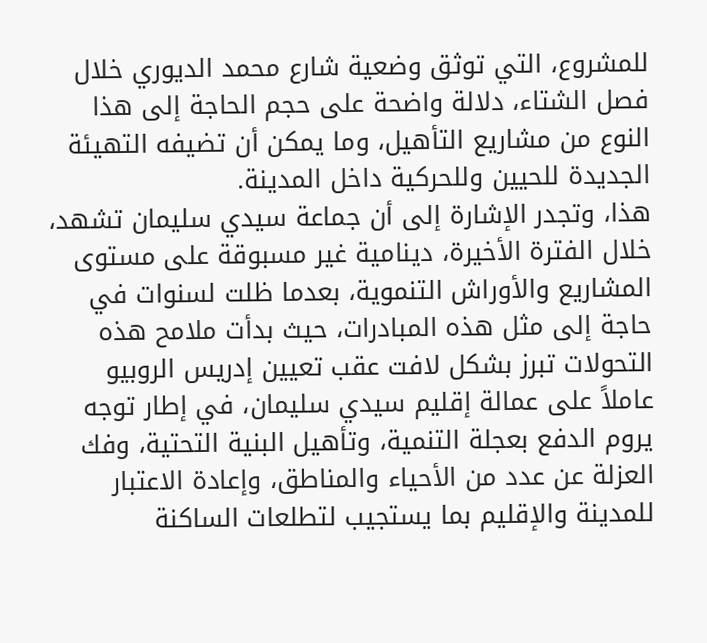للمشروع، التي توثق وضعية شارع محمد الديوري خلال فصل الشتاء، دلالة واضحة على حجم الحاجة إلى هذا النوع من مشاريع التأهيل، وما يمكن أن تضيفه التهيئة الجديدة للحيين وللحركية داخل المدينة.
هذا، وتجدر الإشارة إلى أن جماعة سيدي سليمان تشهد، خلال الفترة الأخيرة، دينامية غير مسبوقة على مستوى المشاريع والأوراش التنموية، بعدما ظلت لسنوات في حاجة إلى مثل هذه المبادرات، حيث بدأت ملامح هذه التحولات تبرز بشكل لافت عقب تعيين إدريس الروبيو عاملاً على عمالة إقليم سيدي سليمان، في إطار توجه يروم الدفع بعجلة التنمية، وتأهيل البنية التحتية، وفك العزلة عن عدد من الأحياء والمناطق، وإعادة الاعتبار للمدينة والإقليم بما يستجيب لتطلعات الساكنة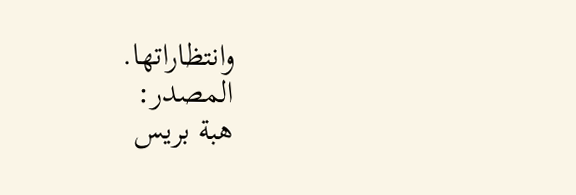وانتظاراتها.
المصدر:
هبة بريس